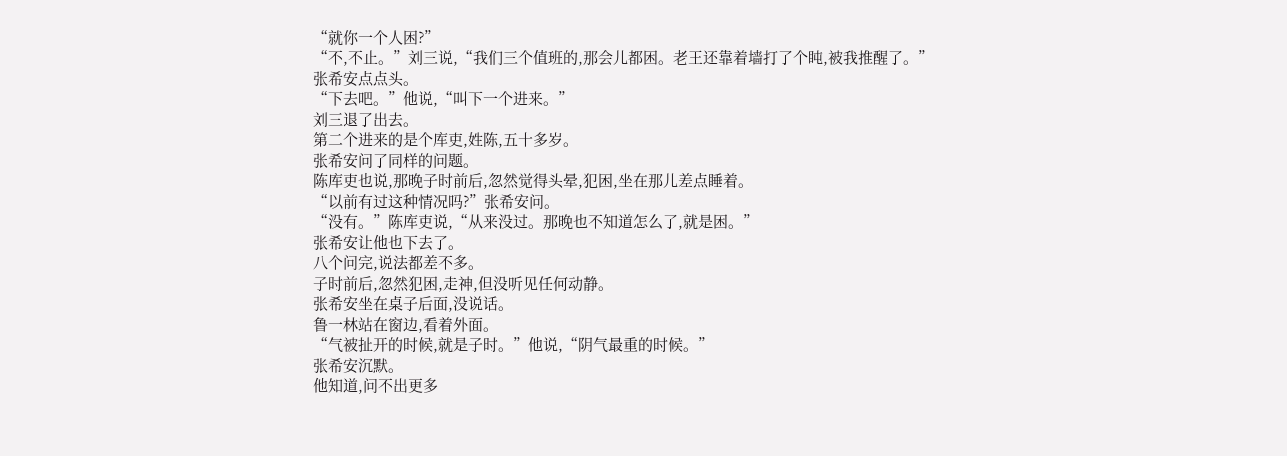“就你一个人困?”
“不,不止。”刘三说,“我们三个值班的,那会儿都困。老王还靠着墙打了个盹,被我推醒了。”
张希安点点头。
“下去吧。”他说,“叫下一个进来。”
刘三退了出去。
第二个进来的是个库吏,姓陈,五十多岁。
张希安问了同样的问题。
陈库吏也说,那晚子时前后,忽然觉得头晕,犯困,坐在那儿差点睡着。
“以前有过这种情况吗?”张希安问。
“没有。”陈库吏说,“从来没过。那晚也不知道怎么了,就是困。”
张希安让他也下去了。
八个问完,说法都差不多。
子时前后,忽然犯困,走神,但没听见任何动静。
张希安坐在桌子后面,没说话。
鲁一林站在窗边,看着外面。
“气被扯开的时候,就是子时。”他说,“阴气最重的时候。”
张希安沉默。
他知道,问不出更多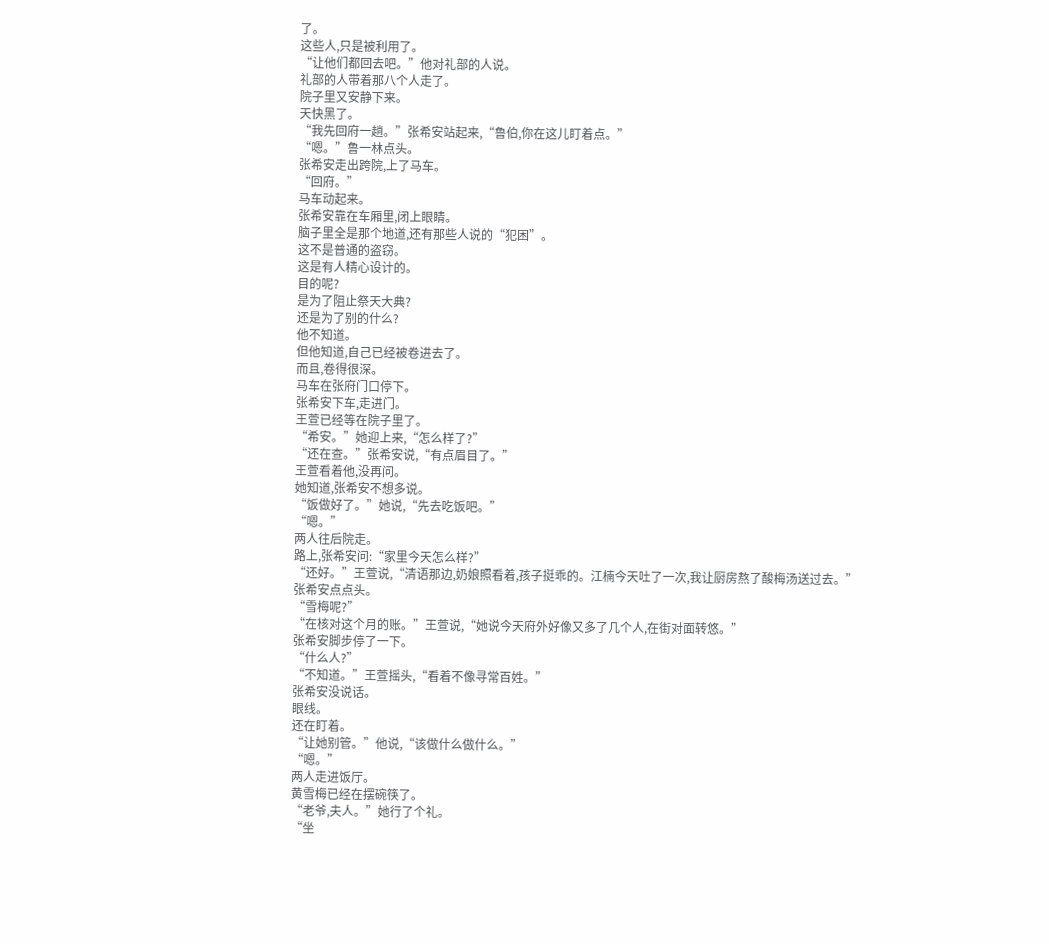了。
这些人,只是被利用了。
“让他们都回去吧。”他对礼部的人说。
礼部的人带着那八个人走了。
院子里又安静下来。
天快黑了。
“我先回府一趟。”张希安站起来,“鲁伯,你在这儿盯着点。”
“嗯。”鲁一林点头。
张希安走出跨院,上了马车。
“回府。”
马车动起来。
张希安靠在车厢里,闭上眼睛。
脑子里全是那个地道,还有那些人说的“犯困”。
这不是普通的盗窃。
这是有人精心设计的。
目的呢?
是为了阻止祭天大典?
还是为了别的什么?
他不知道。
但他知道,自己已经被卷进去了。
而且,卷得很深。
马车在张府门口停下。
张希安下车,走进门。
王萱已经等在院子里了。
“希安。”她迎上来,“怎么样了?”
“还在查。”张希安说,“有点眉目了。”
王萱看着他,没再问。
她知道,张希安不想多说。
“饭做好了。”她说,“先去吃饭吧。”
“嗯。”
两人往后院走。
路上,张希安问:“家里今天怎么样?”
“还好。”王萱说,“清语那边,奶娘照看着,孩子挺乖的。江楠今天吐了一次,我让厨房熬了酸梅汤送过去。”
张希安点点头。
“雪梅呢?”
“在核对这个月的账。”王萱说,“她说今天府外好像又多了几个人,在街对面转悠。”
张希安脚步停了一下。
“什么人?”
“不知道。”王萱摇头,“看着不像寻常百姓。”
张希安没说话。
眼线。
还在盯着。
“让她别管。”他说,“该做什么做什么。”
“嗯。”
两人走进饭厅。
黄雪梅已经在摆碗筷了。
“老爷,夫人。”她行了个礼。
“坐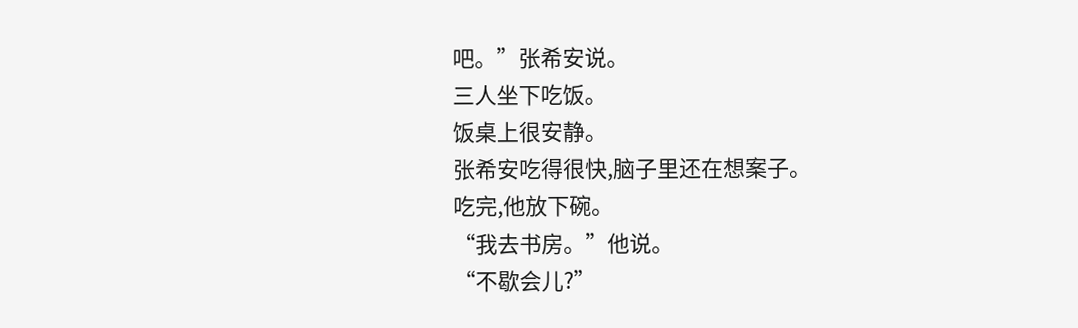吧。”张希安说。
三人坐下吃饭。
饭桌上很安静。
张希安吃得很快,脑子里还在想案子。
吃完,他放下碗。
“我去书房。”他说。
“不歇会儿?”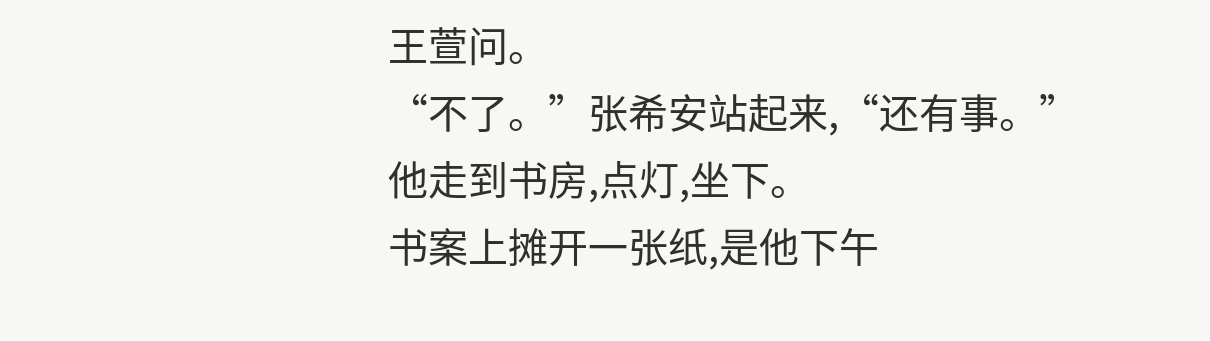王萱问。
“不了。”张希安站起来,“还有事。”
他走到书房,点灯,坐下。
书案上摊开一张纸,是他下午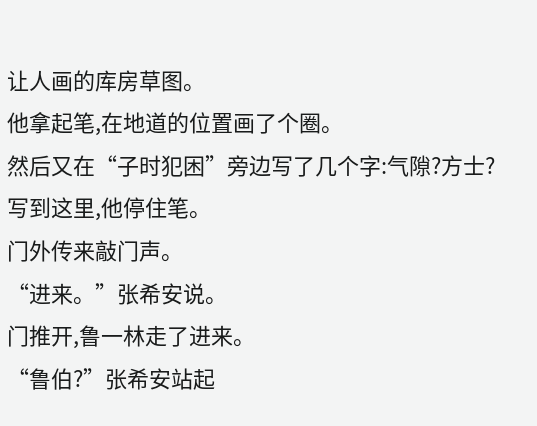让人画的库房草图。
他拿起笔,在地道的位置画了个圈。
然后又在“子时犯困”旁边写了几个字:气隙?方士?
写到这里,他停住笔。
门外传来敲门声。
“进来。”张希安说。
门推开,鲁一林走了进来。
“鲁伯?”张希安站起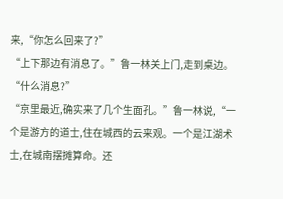来,“你怎么回来了?”
“上下那边有消息了。”鲁一林关上门,走到桌边。
“什么消息?”
“京里最近,确实来了几个生面孔。”鲁一林说,“一个是游方的道士,住在城西的云来观。一个是江湖术士,在城南摆摊算命。还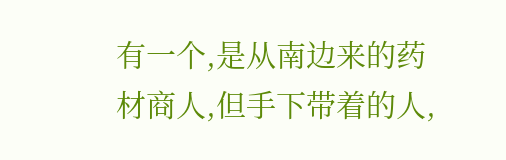有一个,是从南边来的药材商人,但手下带着的人,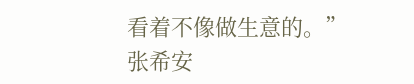看着不像做生意的。”
张希安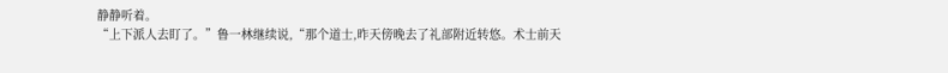静静听着。
“上下派人去盯了。”鲁一林继续说,“那个道士,昨天傍晚去了礼部附近转悠。术士前天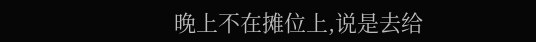晚上不在摊位上,说是去给